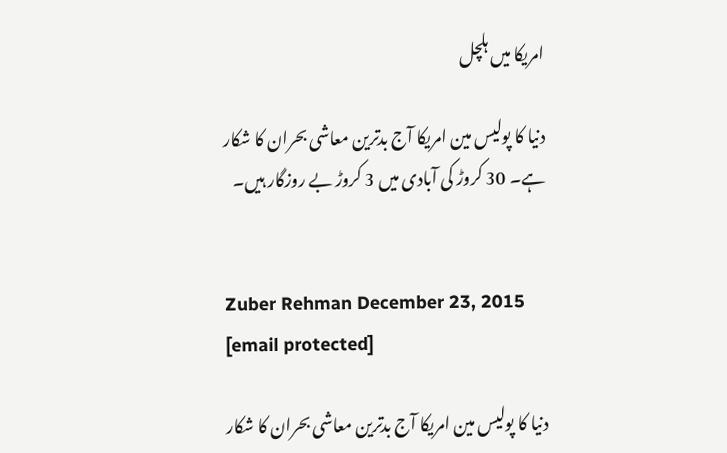امریکا میں ہلچل

دنیا کا پولیس مین امریکا آج بدترین معاشی بحران کا شکار ہے۔ 30 کروڑ کی آبادی میں 3 کروڑ بے روزگار ہیں۔


Zuber Rehman December 23, 2015
[email protected]

دنیا کا پولیس مین امریکا آج بدترین معاشی بحران کا شکار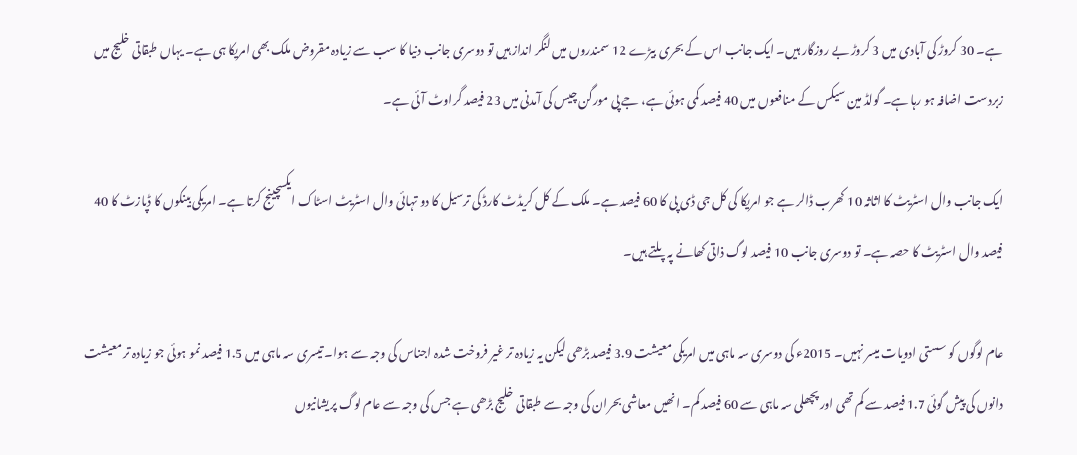ہے۔ 30 کروڑ کی آبادی میں 3 کروڑ بے روزگار ہیں۔ ایک جانب اس کے بحری بیڑے 12 سمندروں میں لنگر انداز ہیں تو دوسری جانب دنیا کا سب سے زیادہ مقروض ملک بھی امریکا ہی ہے۔ یہاں طبقاتی خلیج میں زبردست اضافہ ہو رہا ہے۔ گولڈ مین سیکس کے منافعوں میں 40 فیصد کمی ہوئی ہے، جے پی مورگن چیس کی آمدنی میں 23 فیصد گراوٹ آئی ہے۔

ایک جانب وال اسٹریٹ کا اثاثہ 10 کھرب ڈالر ہے جو امریکا کی کل جی ڈی پی کا 60 فیصد ہے۔ ملک کے کل کریڈٹ کارڈ کی ترسیل کا دو تہائی وال اسٹریٹ اسٹاک ایکسچینج کرتا ہے۔ امریکی بینکوں کا ڈپازٹ کا 40 فیصد وال اسٹریٹ کا حصہ ہے۔ تو دوسری جانب 10 فیصد لوگ ذاتی کھانے پہ پلتے ہیں۔

عام لوگوں کو سستی ادویات میسر نہیں۔ 2015ء کی دوسری سہ ماہی میں امریکی معیشت 3.9 فیصد بڑھی لیکن یہ زیادہ تر غیر فروخت شدہ اجناس کی وجہ سے ہوا۔ تیسری سہ ماہی میں 1.5 فیصد نمو ہوئی جو زیادہ تر معیشت دانوں کی پیش گوئی 1.7 فیصد سے کم تھی اور پچھلی سہ ماہی سے 60 فیصد کم۔ انھیں معاشی بحران کی وجہ سے طبقاتی خلیج بڑھی ہے جس کی وجہ سے عام لوگ پریشانیوں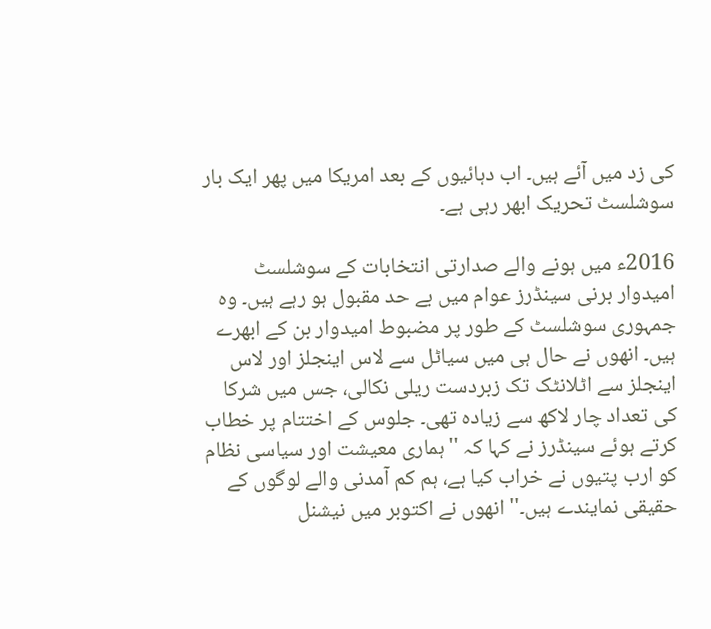کی زد میں آئے ہیں۔ اب دہائیوں کے بعد امریکا میں پھر ایک بار سوشلسٹ تحریک ابھر رہی ہے۔

2016ء میں ہونے والے صدارتی انتخابات کے سوشلسٹ امیدوار برنی سینڈرز عوام میں بے حد مقبول ہو رہے ہیں۔ وہ جمہوری سوشلسٹ کے طور پر مضبوط امیدوار بن کے ابھرے ہیں۔ انھوں نے حال ہی میں سیاٹل سے لاس اینجلز اور لاس اینجلز سے اٹلانٹک تک زبردست ریلی نکالی، جس میں شرکا کی تعداد چار لاکھ سے زیادہ تھی۔ جلوس کے اختتام پر خطاب کرتے ہوئے سینڈرز نے کہا کہ ''ہماری معیشت اور سیاسی نظام کو ارب پتیوں نے خراب کیا ہے، ہم کم آمدنی والے لوگوں کے حقیقی نمایندے ہیں۔'' انھوں نے اکتوبر میں نیشنل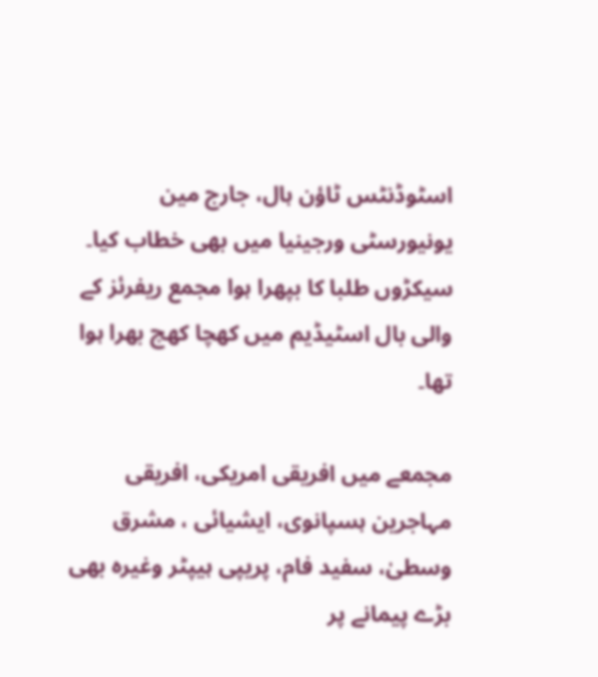اسٹوڈنٹس ٹاؤن ہال، جارج مین یونیورسٹی ورجینیا میں بھی خطاب کیا۔ سیکڑوں طلبا کا بپھرا ہوا مجمع ریفرئز کے والی بال اسٹیڈیم میں کھچا کھچ بھرا ہوا تھا۔

مجمعے میں افریقی امریکی، افریقی مہاجرین ہسپانوی، ایشیائی ، مشرق وسطیٰ، سفید فام، پریپی ہیپٹر وغیرہ بھی بڑے پیمانے پر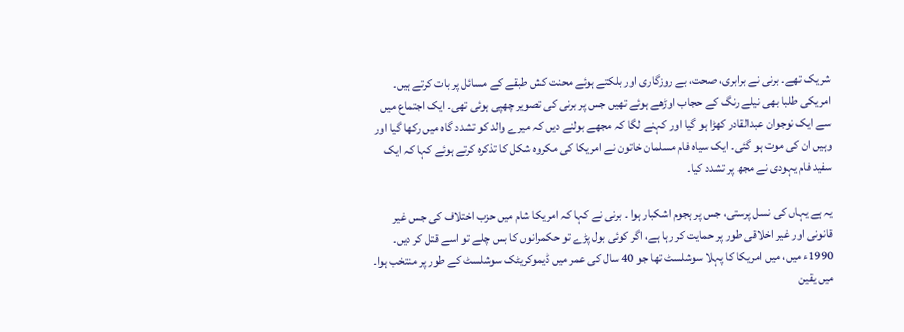شریک تھے۔ برنی نے برابری، صحت، بے روزگاری اور بلکتے ہوئے محنت کش طبقے کے مسائل پر بات کرتے ہیں۔ امریکی طلبا بھی نیلے رنگ کے حجاب اوڑھے ہوئے تھیں جس پر برنی کی تصویر چھپی ہوئی تھی۔ ایک اجتماع میں سے ایک نوجوان عبدالقادر کھڑا ہو گیا اور کہنے لگا کہ مجھے بولنے دیں کہ میرے والد کو تشدد گاہ میں رکھا گیا اور وہیں ان کی موت ہو گئی۔ ایک سیاہ فام مسلمان خاتون نے امریکا کی مکروہ شکل کا تذکرہ کرتے ہوئے کہا کہ ایک سفید فام یہودی نے مجھ پر تشدد کیا۔

یہ ہے یہاں کی نسل پرستی، جس پر ہجوم اشکبار ہوا ۔ برنی نے کہا کہ امریکا شام میں حزب اختلاف کی جس غیر قانونی اور غیر اخلاقی طور پر حمایت کر رہا ہے، اگر کوئی بول پڑے تو حکمرانوں کا بس چلے تو اسے قتل کر دیں۔ 1990ء میں، میں امریکا کا پہلا سوشلسٹ تھا جو 40 سال کی عمر میں ڈیموکریٹک سوشلسٹ کے طور پر منتخب ہوا۔ میں یقین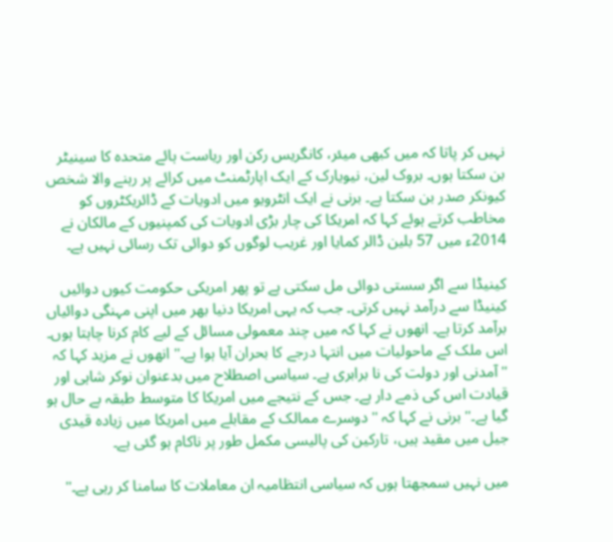نہیں کر پاتا کہ میں کبھی میئر، کانگریس رکن اور ریاست ہائے متحدہ کا سینیٹر بن سکتا ہوں۔ بروک لین، نیویارک کے ایک اپارٹمنٹ میں کرائے پر رہنے والا شخص کیونکر صدر بن سکتا ہے۔ برنی نے ایک انٹرویو میں ادویات کے ڈائریکٹروں کو مخاطب کرتے ہوئے کہا کہ امریکا کی چار بڑی ادویات کی کمپنیوں کے مالکان نے 2014ء میں 57 بلین ڈالر کمایا اور غریب لوگوں کو دوائی تک رسائی نہیں ہے۔

کینیڈا سے اگر سستی دوائی مل سکتی ہے تو پھر امریکی حکومت کیوں دوائیں کینیڈا سے درآمد نہیں کرتی۔ جب کہ یہی امریکا دنیا بھر میں اپنی مہنگی دوائیاں برآمد کرتا ہے۔ انھوں نے کہا کہ میں چند معمولی مسائل کے لیے کام کرنا چاہتا ہوں۔ اس ملک کے ماحولیات میں انتہا درجے کا بحران آیا ہوا ہے۔'' انھوں نے مزید کہا کہ ''آمدنی اور دولت کی نا برابری ہے۔ سیاسی اصطلاح میں بدعنوان نوکر شاہی اور قیادت اس کی ذمے دار ہے۔ جس کے نتیجے میں امریکا کا متوسط طبقہ بے حال ہو گیا ہے۔'' برنی نے کہا کہ ''دوسرے ممالک کے مقابلے میں امریکا میں زیادہ قیدی جیل میں مقید ہیں، تارکین کی پالیسی مکمل طور پر ناکام ہو گئی ہے۔

میں نہیں سمجھتا ہوں کہ سیاسی انتظامیہ ان معاملات کا سامنا کر رہی ہے۔''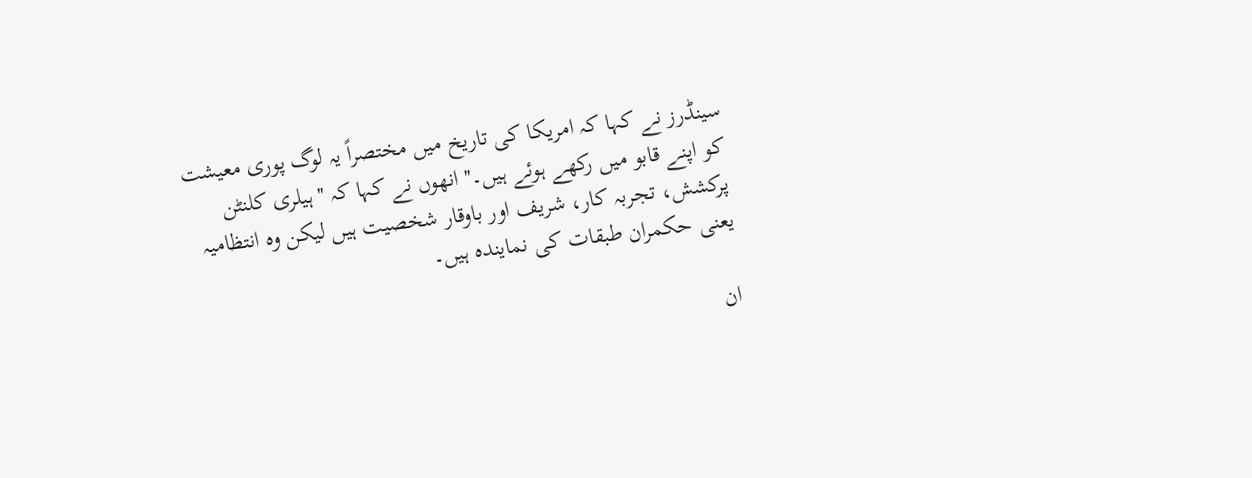سینڈرز نے کہا کہ امریکا کی تاریخ میں مختصراً یہ لوگ پوری معیشت کو اپنے قابو میں رکھے ہوئے ہیں۔'' انھوں نے کہا کہ ''ہیلری کلنٹن پرکشش، تجربہ کار، شریف اور باوقار شخصیت ہیں لیکن وہ انتظامیہ یعنی حکمران طبقات کی نمایندہ ہیں۔

ان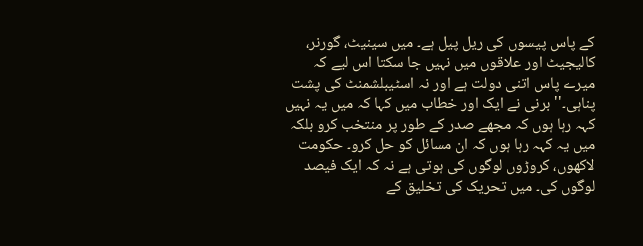کے پاس پیسوں کی ریل پیل ہے۔ میں سینیٹ، گورنر، کالیجیٹ اور علاقوں میں نہیں جا سکتا اس لیے کہ میرے پاس اتنی دولت ہے اور نہ اسٹیبلشمنٹ کی پشت پناہی۔'' برنی نے ایک اور خطاب میں کہا کہ میں یہ نہیں کہہ رہا ہوں کہ مجھے صدر کے طور پر منتخب کرو بلکہ میں یہ کہہ رہا ہوں کہ ان مسائل کو حل کرو۔ حکومت لاکھوں، کروڑوں لوگوں کی ہوتی ہے نہ کہ ایک فیصد لوگوں کی۔ میں تحریک کی تخلیق کے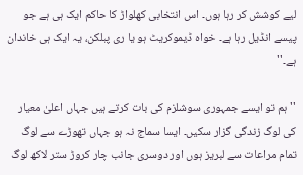لیے کوشش کر رہا ہوں۔ اس انتخابی کھلواڑ کا حاکم ایک ہی ہے جو پیسے انڈیل رہا ہے۔ خواہ ڈیموکریٹ ہو یا ری پبلکن، یہ ایک ہی خاندان ہے۔''

''ہم تو ایسے جمہوری سوشلزم کی بات کرتے ہیں جہاں اعلیٰ معیار کی لوگ زندگی گزار سکیں۔ ایسا سماج نہ ہو جہاں تھوڑے سے لوگ تمام مراعات سے لبریز ہوں اور دوسری جانب چار کروڑ ستر لاکھ لوگ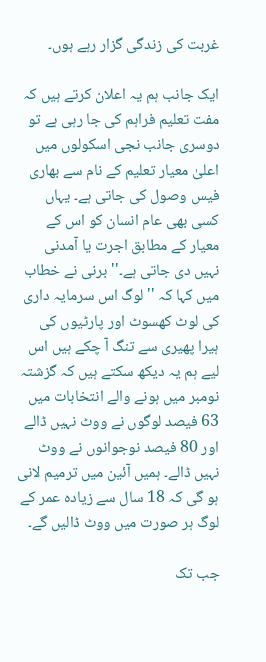غربت کی زندگی گزار رہے ہوں۔

ایک جانب ہم یہ اعلان کرتے ہیں کہ مفت تعلیم فراہم کی جا رہی ہے تو دوسری جانب نجی اسکولوں میں اعلیٰ معیار تعلیم کے نام سے بھاری فیس وصول کی جاتی ہے۔ یہاں کسی بھی عام انسان کو اس کے معیار کے مطابق اجرت یا آمدنی نہیں دی جاتی ہے۔'' برنی نے خطاب میں کہا کہ ''لوگ اس سرمایہ داری کی لوٹ کھسوٹ اور پارٹیوں کی ہیرا پھیری سے تنگ آ چکے ہیں اس لیے ہم یہ دیکھ سکتے ہیں کہ گزشتہ نومبر میں ہونے والے انتخابات میں 63 فیصد لوگوں نے ووٹ نہیں ڈالے اور 80 فیصد نوجوانوں نے ووٹ نہیں ڈالے۔ ہمیں آئین میں ترمیم لانی ہو گی کہ 18 سال سے زیادہ عمر کے لوگ ہر صورت میں ووٹ ڈالیں گے۔

جب تک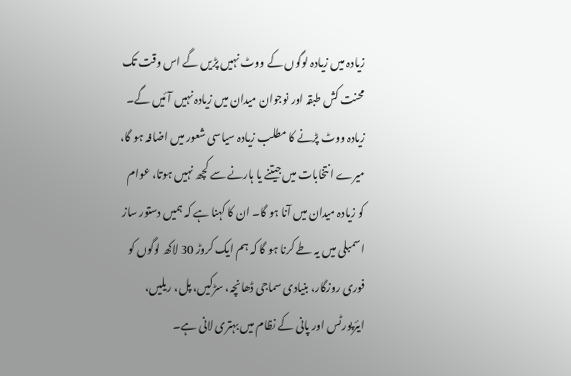زیادہ میں زیادہ لوگوں کے ووٹ نہیں پڑیں گے اس وقت تک محنت کش طبقہ اور نوجوان میدان میں زیادہ نہیں آئیں گے۔ زیادہ ووٹ پڑنے کا مطلب زیادہ سیاسی شعور میں اضافہ ہو گا، میرے انتخابات میں جیتنے یا ہارنے سے کچھ نہیں ہوتا، عوام کو زیادہ میدان میں آنا ہو گا۔ ان کا کہنا ہے کہ ہمیں دستور ساز اسمبلی میں یہ طے کرنا ہو گا کہ ہم ایک کروڑ 30 لاکھ لوگوں کو فوری روزگار، بنیادی سماجی ڈھانچہ، سڑکیں، پل، ریلیں، ایئرپورٹس اور پانی کے نظام میں بہتری لانی ہے۔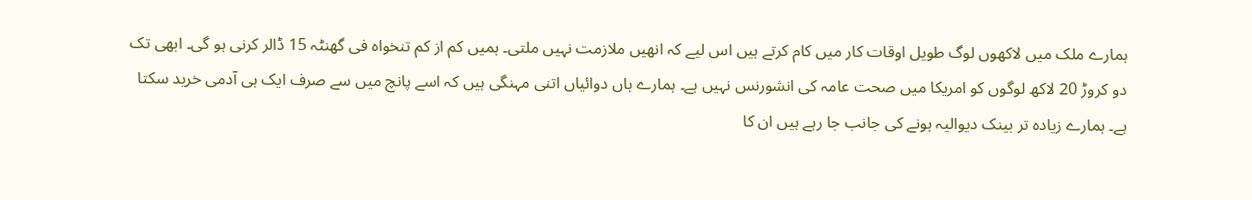ہمارے ملک میں لاکھوں لوگ طویل اوقات کار میں کام کرتے ہیں اس لیے کہ انھیں ملازمت نہیں ملتی۔ ہمیں کم از کم تنخواہ فی گھنٹہ 15 ڈالر کرنی ہو گی۔ ابھی تک دو کروڑ 20 لاکھ لوگوں کو امریکا میں صحت عامہ کی انشورنس نہیں ہے۔ ہمارے ہاں دوائیاں اتنی مہنگی ہیں کہ اسے پانچ میں سے صرف ایک ہی آدمی خرید سکتا ہے۔ ہمارے زیادہ تر بینک دیوالیہ ہونے کی جانب جا رہے ہیں ان کا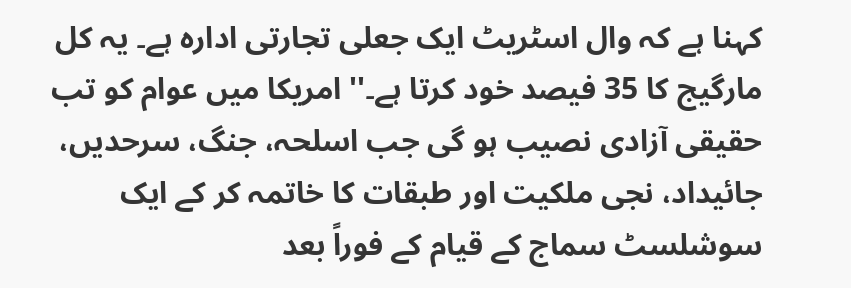کہنا ہے کہ وال اسٹریٹ ایک جعلی تجارتی ادارہ ہے۔ یہ کل مارگیج کا 35 فیصد خود کرتا ہے۔'' امریکا میں عوام کو تب حقیقی آزادی نصیب ہو گی جب اسلحہ، جنگ، سرحدیں، جائیداد، نجی ملکیت اور طبقات کا خاتمہ کر کے ایک سوشلسٹ سماج کے قیام کے فوراً بعد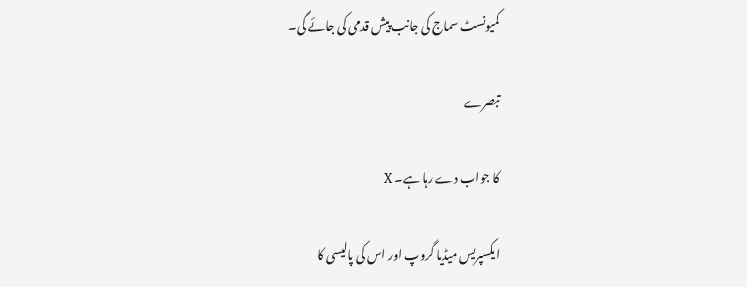کمیونسٹ سماج کی جانب پیش قدمی کی جائے گی۔

تبصرے

کا جواب دے رہا ہے۔ X

ایکسپریس میڈیا گروپ اور اس کی پالیسی کا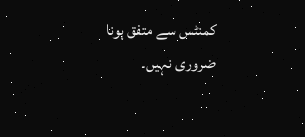کمنٹس سے متفق ہونا ضروری نہیں۔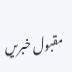مقبول خبریں